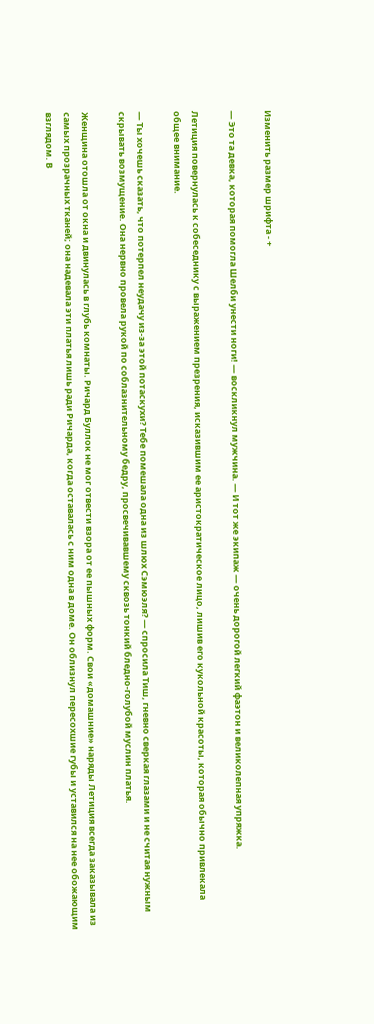Изменить размер шрифта - +

— Это та девка, которая помогла Шелби унести ноги! — воскликнул мужчина. — И тот же экипаж — очень дорогой легкий фаэтон и великолепная упряжка.

Летиция повернулась к собеседнику с выражением презрения, исказившим ее аристократическое лицо, лишив его кукольной красоты, которая обычно привлекала общее внимание.

— Ты хочешь сказать, что потерпел неудачу из-за этой потаскухи? Тебе помешала одна из шлюх Сэмюэля? — спросила Тиш, гневно сверкая глазами и не считая нужным скрывать возмущение. Она нервно провела рукой по соблазнительному бедру, просвечивавшему сквозь тонкий бледно-голубой муслин платья.

Женщина отошла от окна и двинулась в глубь комнаты. Ричард Буллок не мог отвести взора от ее пышных форм. Свои «домашние» наряды Летиция всегда заказывала из самых прозрачных тканей; она надевала эти платья лишь ради Ричарда, когда оставалась с ним одна в доме. Он облизнул пересохшие губы и уставился на нее обожающим взглядом. В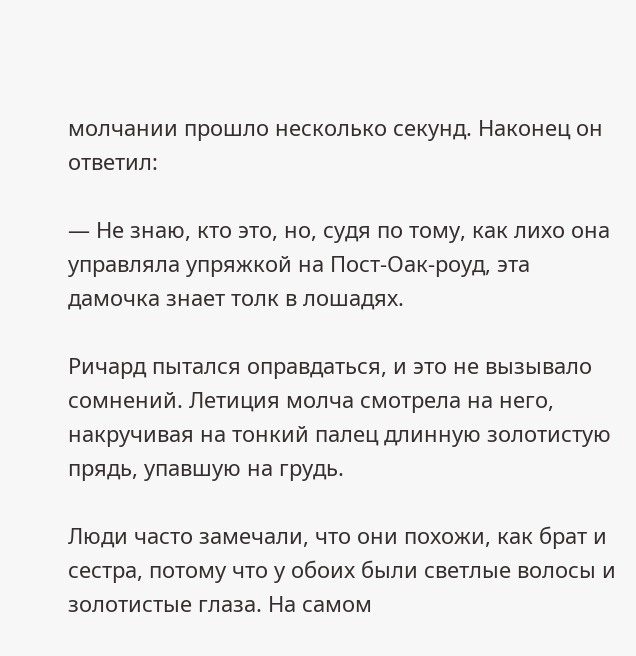молчании прошло несколько секунд. Наконец он ответил:

— Не знаю, кто это, но, судя по тому, как лихо она управляла упряжкой на Пост-Оак-роуд, эта дамочка знает толк в лошадях.

Ричард пытался оправдаться, и это не вызывало сомнений. Летиция молча смотрела на него, накручивая на тонкий палец длинную золотистую прядь, упавшую на грудь.

Люди часто замечали, что они похожи, как брат и сестра, потому что у обоих были светлые волосы и золотистые глаза. На самом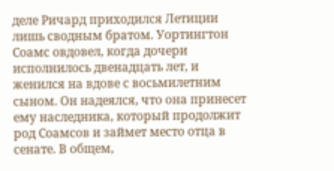деле Ричард приходился Летиции лишь сводным братом. Уортингтон Соамс овдовел, когда дочери исполнилось двенадцать лет, и женился на вдове с восьмилетним сыном. Он надеялся, что она принесет ему наследника, который продолжит род Соамсов и займет место отца в сенате. В общем,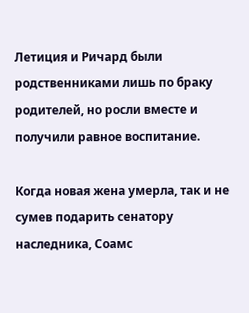Летиция и Ричард были родственниками лишь по браку родителей, но росли вместе и получили равное воспитание.

Когда новая жена умерла, так и не сумев подарить сенатору наследника, Соамс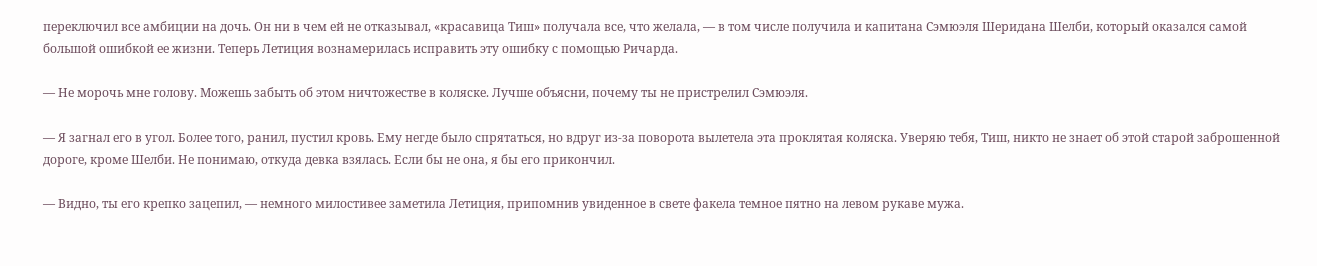переключил все амбиции на дочь. Он ни в чем ей не отказывал, «красавица Тиш» получала все, что желала, — в том числе получила и капитана Сэмюэля Шеридана Шелби, который оказался самой большой ошибкой ее жизни. Теперь Летиция вознамерилась исправить эту ошибку с помощью Ричарда.

— Не морочь мне голову. Можешь забыть об этом ничтожестве в коляске. Лучше объясни, почему ты не пристрелил Сэмюэля.

— Я загнал его в угол. Более того, ранил, пустил кровь. Ему негде было спрятаться, но вдруг из-за поворота вылетела эта проклятая коляска. Уверяю тебя, Тиш, никто не знает об этой старой заброшенной дороге, кроме Шелби. Не понимаю, откуда девка взялась. Если бы не она, я бы его прикончил.

— Видно, ты его крепко зацепил, — немного милостивее заметила Летиция, припомнив увиденное в свете факела темное пятно на левом рукаве мужа.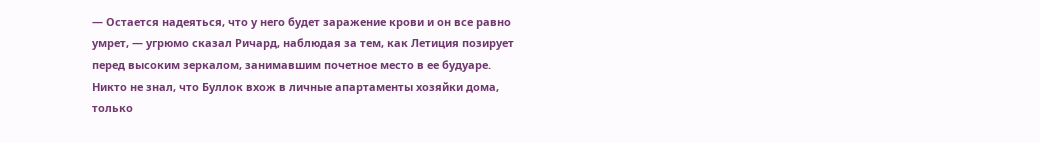— Остается надеяться, что у него будет заражение крови и он все равно умрет, — угрюмо сказал Ричард, наблюдая за тем, как Летиция позирует перед высоким зеркалом, занимавшим почетное место в ее будуаре. Никто не знал, что Буллок вхож в личные апартаменты хозяйки дома, только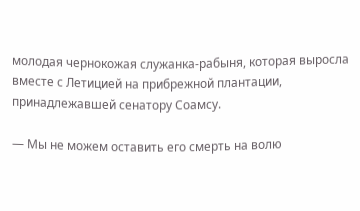молодая чернокожая служанка-рабыня, которая выросла вместе с Летицией на прибрежной плантации, принадлежавшей сенатору Соамсу.

— Мы не можем оставить его смерть на волю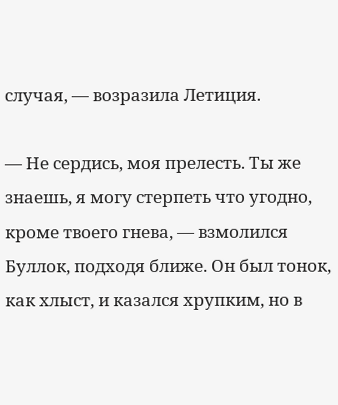случая, — возразила Летиция.

— Не сердись, моя прелесть. Ты же знаешь, я могу стерпеть что угодно, кроме твоего гнева, — взмолился Буллок, подходя ближе. Он был тонок, как хлыст, и казался хрупким, но в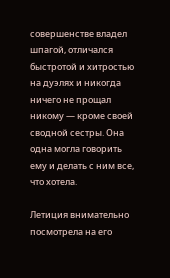совершенстве владел шпагой, отличался быстротой и хитростью на дуэлях и никогда ничего не прощал никому — кроме своей сводной сестры. Она одна могла говорить ему и делать с ним все, что хотела.

Летиция внимательно посмотрела на его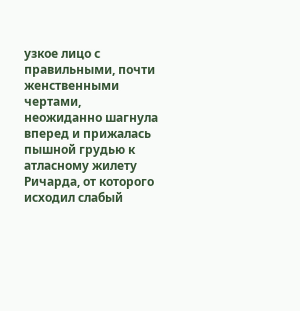узкое лицо с правильными, почти женственными чертами, неожиданно шагнула вперед и прижалась пышной грудью к атласному жилету Ричарда, от которого исходил слабый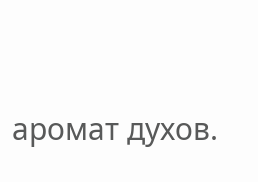аромат духов.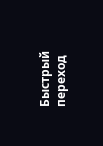Быстрый переход